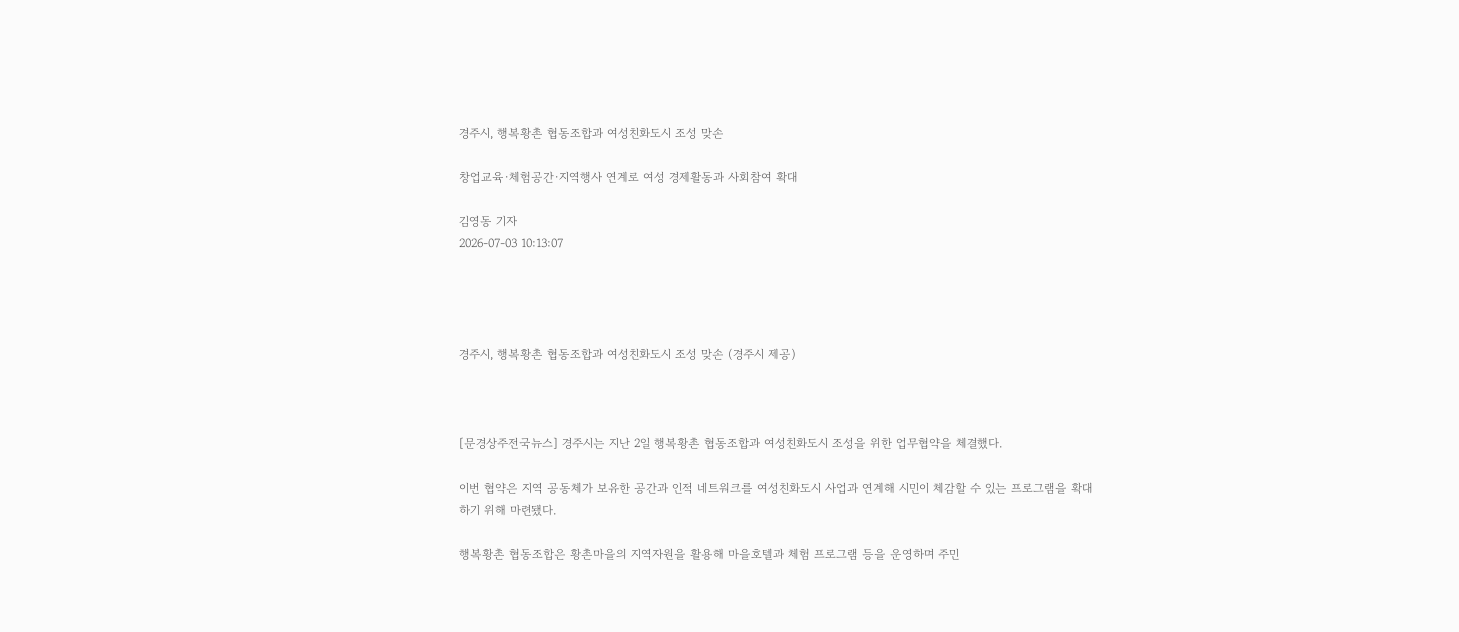경주시, 행복황촌 협동조합과 여성친화도시 조성 맞손

창업교육·체험공간·지역행사 연계로 여성 경제활동과 사회참여 확대

김영동 기자
2026-07-03 10:13:07




경주시, 행복황촌 협동조합과 여성친화도시 조성 맞손 (경주시 제공)



[문경상주전국뉴스] 경주시는 지난 2일 행복황촌 협동조합과 여성친화도시 조성을 위한 업무협약을 체결했다.

이번 협약은 지역 공동체가 보유한 공간과 인적 네트워크를 여성친화도시 사업과 연계해 시민이 체감할 수 있는 프로그램을 확대하기 위해 마련됐다.

행복황촌 협동조합은 황촌마을의 지역자원을 활용해 마을호텔과 체험 프로그램 등을 운영하며 주민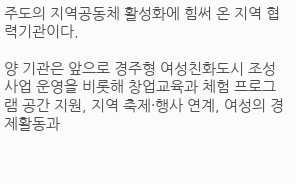주도의 지역공동체 활성화에 힘써 온 지역 협력기관이다.

양 기관은 앞으로 경주형 여성친화도시 조성사업 운영을 비롯해 창업교육과 체험 프로그램 공간 지원, 지역 축제·행사 연계, 여성의 경제활동과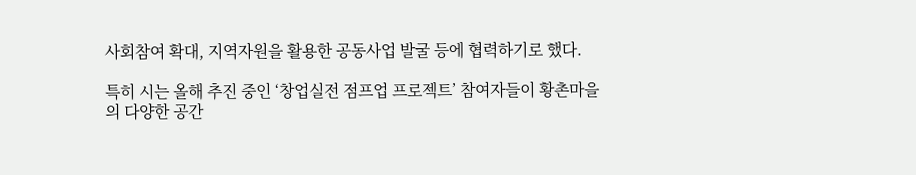사회참여 확대, 지역자원을 활용한 공동사업 발굴 등에 협력하기로 했다.

특히 시는 올해 추진 중인 ‘창업실전 점프업 프로젝트’ 참여자들이 황촌마을의 다양한 공간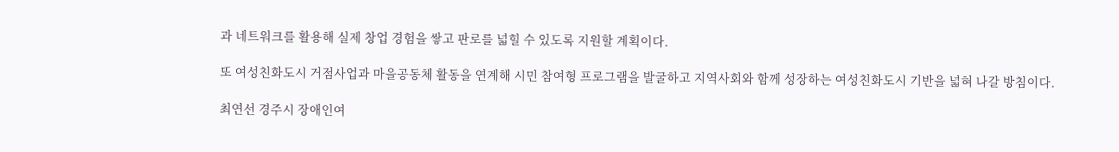과 네트워크를 활용해 실제 창업 경험을 쌓고 판로를 넓힐 수 있도록 지원할 계획이다.

또 여성친화도시 거점사업과 마을공동체 활동을 연계해 시민 참여형 프로그램을 발굴하고 지역사회와 함께 성장하는 여성친화도시 기반을 넓혀 나갈 방침이다.

최연선 경주시 장애인여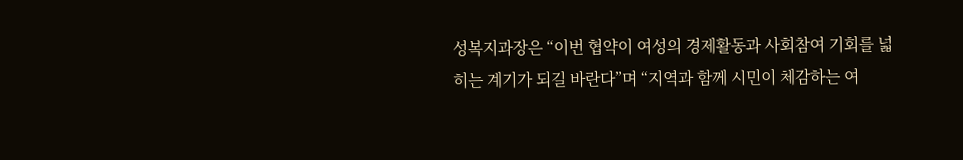성복지과장은 “이번 협약이 여성의 경제활동과 사회참여 기회를 넓히는 계기가 되길 바란다”며 “지역과 함께 시민이 체감하는 여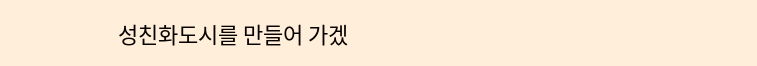성친화도시를 만들어 가겠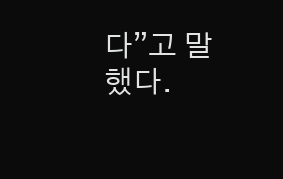다”고 말했다.